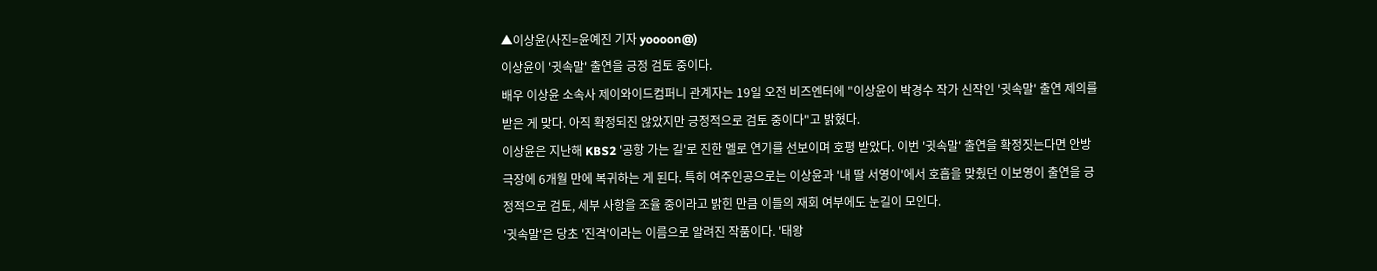▲이상윤(사진=윤예진 기자 yoooon@)
이상윤이 '귓속말' 출연을 긍정 검토 중이다.
배우 이상윤 소속사 제이와이드컴퍼니 관계자는 19일 오전 비즈엔터에 "이상윤이 박경수 작가 신작인 '귓속말' 출연 제의를 받은 게 맞다. 아직 확정되진 않았지만 긍정적으로 검토 중이다"고 밝혔다.
이상윤은 지난해 KBS2 '공항 가는 길'로 진한 멜로 연기를 선보이며 호평 받았다. 이번 '귓속말' 출연을 확정짓는다면 안방극장에 6개월 만에 복귀하는 게 된다. 특히 여주인공으로는 이상윤과 '내 딸 서영이'에서 호흡을 맞췄던 이보영이 출연을 긍정적으로 검토, 세부 사항을 조율 중이라고 밝힌 만큼 이들의 재회 여부에도 눈길이 모인다.
'귓속말'은 당초 '진격'이라는 이름으로 알려진 작품이다. '태왕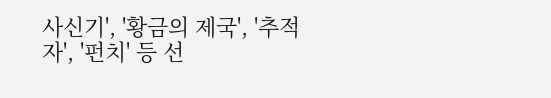사신기', '황금의 제국', '추적자', '펀치' 등 선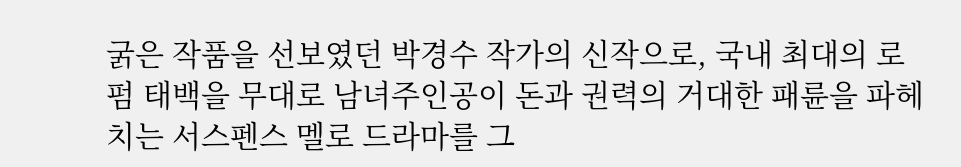굵은 작품을 선보였던 박경수 작가의 신작으로, 국내 최대의 로펌 태백을 무대로 남녀주인공이 돈과 권력의 거대한 패륜을 파헤치는 서스펜스 멜로 드라마를 그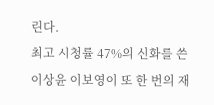린다.
최고 시청률 47%의 신화를 쓴 이상윤 이보영이 또 한 번의 재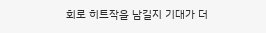회로 히트작을 남길지 기대가 더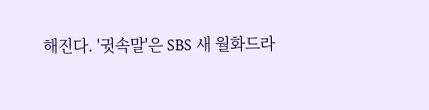해진다. '귓속말'은 SBS 새 월화드라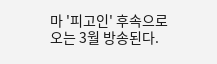마 '피고인' 후속으로 오는 3월 방송된다.